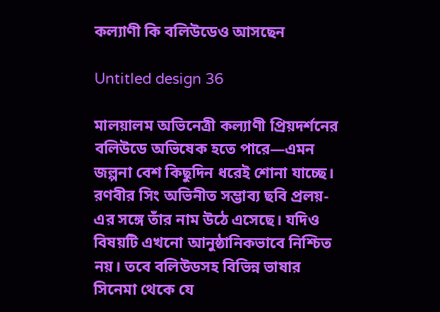কল্যাণী কি বলিউডেও আসছেন

Untitled design 36

মালয়ালম অভিনেত্রী কল্যাণী প্রিয়দর্শনের বলিউডে অভিষেক হতে পারে—এমন জল্পনা বেশ কিছুদিন ধরেই শোনা যাচ্ছে। রণবীর সিং অভিনীত সম্ভাব্য ছবি প্রলয়-এর সঙ্গে তাঁর নাম উঠে এসেছে। যদিও বিষয়টি এখনো আনুষ্ঠানিকভাবে নিশ্চিত নয়। তবে বলিউডসহ বিভিন্ন ভাষার সিনেমা থেকে যে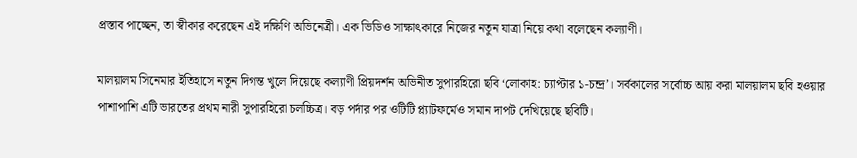প্রস্তাব পাচ্ছেন, তা স্বীকার করেছেন এই দক্ষিণি অভিনেত্রী। এক ভিডিও সাক্ষাৎকারে নিজের নতুন যাত্রা নিয়ে কথা বলেছেন কল্যাণী।

মালয়ালম সিনেমার ইতিহাসে নতুন দিগন্ত খুলে দিয়েছে কল্যাণী প্রিয়দর্শন অভিনীত সুপারহিরো ছবি ‘লোকাহ: চ্যাপ্টার ১-চন্দ্র’। সর্বকালের সর্বোচ্চ আয় করা মালয়ালম ছবি হওয়ার পাশাপাশি এটি ভারতের প্রথম নারী সুপারহিরো চলচ্চিত্র। বড় পর্দার পর ওটিটি প্ল্যাটফর্মেও সমান দাপট দেখিয়েছে ছবিটি।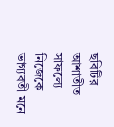ছবিটির আশাতীত সাফল্যে নিজেকে ভাগ্যবতী মনে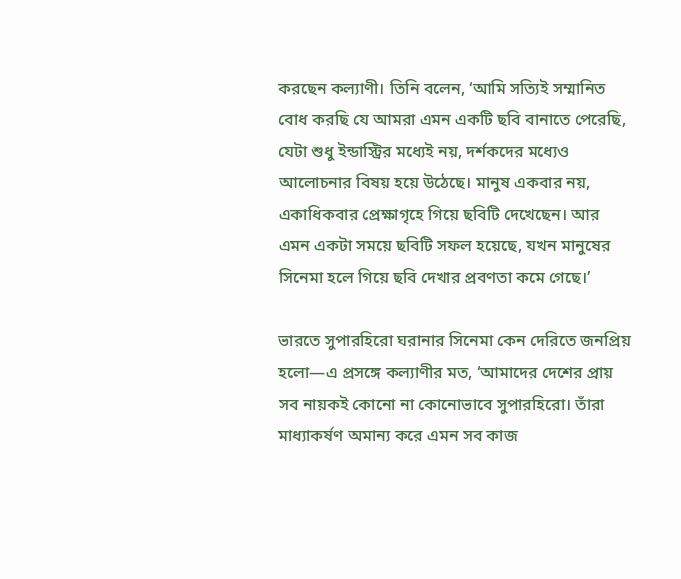করছেন কল্যাণী। তিনি বলেন, ‘আমি সত্যিই সম্মানিত বোধ করছি যে আমরা এমন একটি ছবি বানাতে পেরেছি, যেটা শুধু ইন্ডাস্ট্রির মধ্যেই নয়, দর্শকদের মধ্যেও আলোচনার বিষয় হয়ে উঠেছে। মানুষ একবার নয়, একাধিকবার প্রেক্ষাগৃহে গিয়ে ছবিটি দেখেছেন। আর এমন একটা সময়ে ছবিটি সফল হয়েছে, যখন মানুষের সিনেমা হলে গিয়ে ছবি দেখার প্রবণতা কমে গেছে।’

ভারতে সুপারহিরো ঘরানার সিনেমা কেন দেরিতে জনপ্রিয় হলো—এ প্রসঙ্গে কল্যাণীর মত, ‘আমাদের দেশের প্রায় সব নায়কই কোনো না কোনোভাবে সুপারহিরো। তাঁরা মাধ্যাকর্ষণ অমান্য করে এমন সব কাজ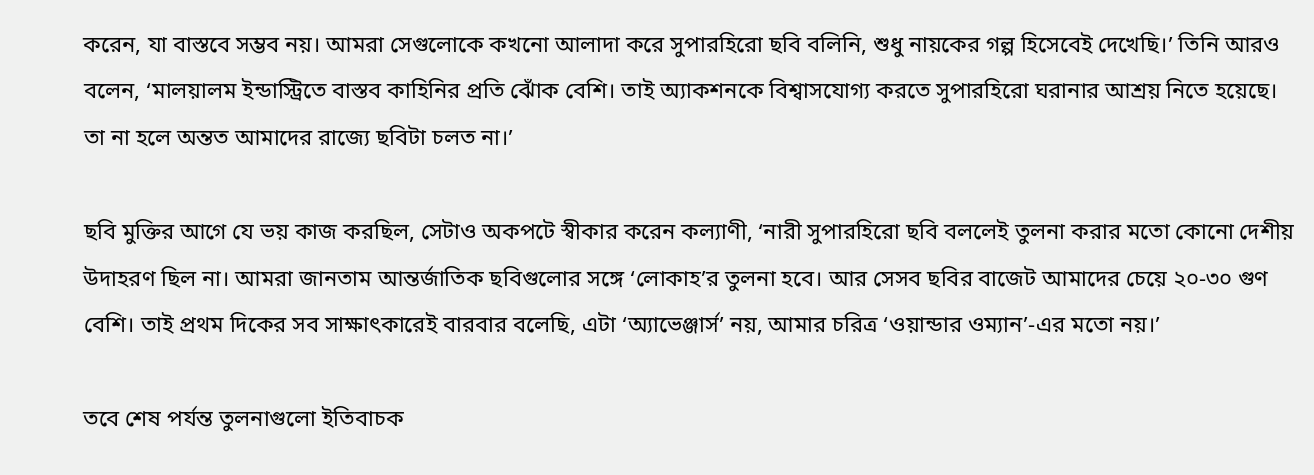করেন, যা বাস্তবে সম্ভব নয়। আমরা সেগুলোকে কখনো আলাদা করে সুপারহিরো ছবি বলিনি, শুধু নায়কের গল্প হিসেবেই দেখেছি।’ তিনি আরও বলেন, ‘মালয়ালম ইন্ডাস্ট্রিতে বাস্তব কাহিনির প্রতি ঝোঁক বেশি। তাই অ্যাকশনকে বিশ্বাসযোগ্য করতে সুপারহিরো ঘরানার আশ্রয় নিতে হয়েছে। তা না হলে অন্তত আমাদের রাজ্যে ছবিটা চলত না।’

ছবি মুক্তির আগে যে ভয় কাজ করছিল, সেটাও অকপটে স্বীকার করেন কল্যাণী, ‘নারী সুপারহিরো ছবি বললেই তুলনা করার মতো কোনো দেশীয় উদাহরণ ছিল না। আমরা জানতাম আন্তর্জাতিক ছবিগুলোর সঙ্গে ‘লোকাহ’র তুলনা হবে। আর সেসব ছবির বাজেট আমাদের চেয়ে ২০-৩০ গুণ বেশি। তাই প্রথম দিকের সব সাক্ষাৎকারেই বারবার বলেছি, এটা ‘অ্যাভেঞ্জার্স’ নয়, আমার চরিত্র ‘ওয়ান্ডার ওম্যান’-এর মতো নয়।’

তবে শেষ পর্যন্ত তুলনাগুলো ইতিবাচক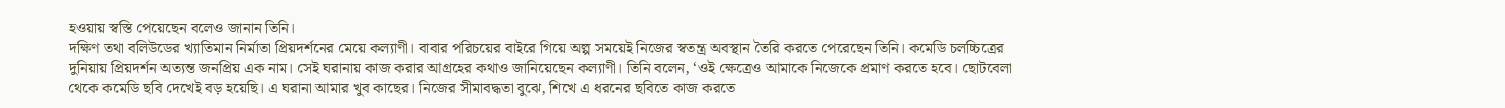হওয়ায় স্বস্তি পেয়েছেন বলেও জানান তিনি।
দক্ষিণ তথা বলিউডের খ্যাতিমান নির্মাতা প্রিয়দর্শনের মেয়ে কল্যাণী। বাবার পরিচয়ের বাইরে গিয়ে অল্প সময়েই নিজের স্বতন্ত্র অবস্থান তৈরি করতে পেরেছেন তিনি। কমেডি চলচ্চিত্রের দুনিয়ায় প্রিয়দর্শন অত্যন্ত জনপ্রিয় এক নাম। সেই ঘরানায় কাজ করার আগ্রহের কথাও জানিয়েছেন কল্যাণী। তিনি বলেন, ‘ওই ক্ষেত্রেও আমাকে নিজেকে প্রমাণ করতে হবে। ছোটবেলা থেকে কমেডি ছবি দেখেই বড় হয়েছি। এ ঘরানা আমার খুব কাছের। নিজের সীমাবদ্ধতা বুঝে, শিখে এ ধরনের ছবিতে কাজ করতে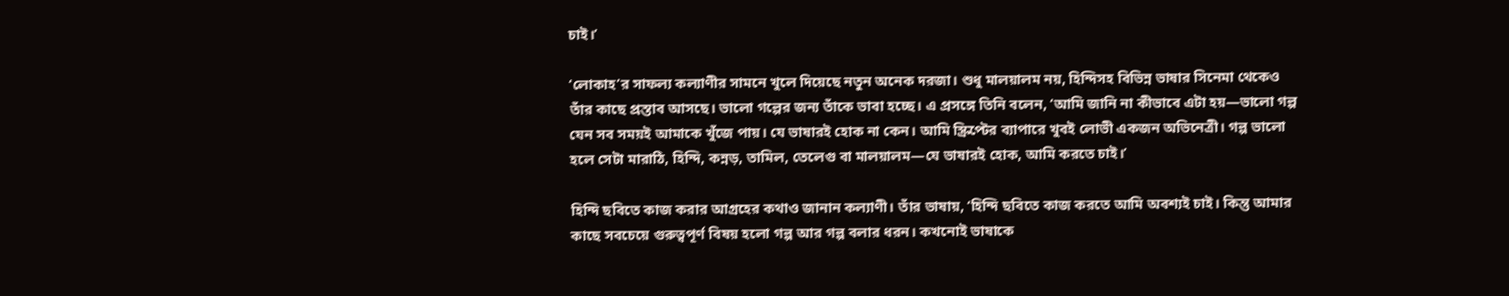চাই।’

‘লোকাহ’র সাফল্য কল্যাণীর সামনে খুলে দিয়েছে নতুন অনেক দরজা। শুধু মালয়ালম নয়, হিন্দিসহ বিভিন্ন ভাষার সিনেমা থেকেও তাঁর কাছে প্রস্তাব আসছে। ভালো গল্পের জন্য তাঁকে ভাবা হচ্ছে। এ প্রসঙ্গে তিনি বলেন, ‘আমি জানি না কীভাবে এটা হয়—ভালো গল্প যেন সব সময়ই আমাকে খুঁজে পায়। যে ভাষারই হোক না কেন। আমি স্ক্রিপ্টের ব্যাপারে খুবই লোভী একজন অভিনেত্রী। গল্প ভালো হলে সেটা মারাঠি, হিন্দি, কন্নড়, তামিল, তেলেগু বা মালয়ালম—যে ভাষারই হোক, আমি করতে চাই।’

হিন্দি ছবিতে কাজ করার আগ্রহের কথাও জানান কল্যাণী। তাঁর ভাষায়, ‘হিন্দি ছবিতে কাজ করতে আমি অবশ্যই চাই। কিন্তু আমার কাছে সবচেয়ে গুরুত্বপূর্ণ বিষয় হলো গল্প আর গল্প বলার ধরন। কখনোই ভাষাকে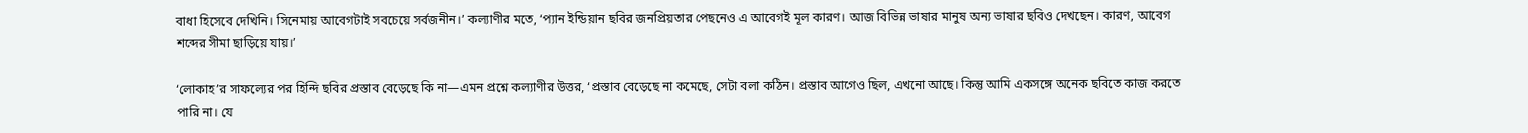বাধা হিসেবে দেখিনি। সিনেমায় আবেগটাই সবচেয়ে সর্বজনীন।’ কল্যাণীর মতে, ‘প্যান ইন্ডিয়ান ছবির জনপ্রিয়তার পেছনেও এ আবেগই মূল কারণ। আজ বিভিন্ন ভাষার মানুষ অন্য ভাষার ছবিও দেখছেন। কারণ, আবেগ শব্দের সীমা ছাড়িয়ে যায়।’

‘লোকাহ’র সাফল্যের পর হিন্দি ছবির প্রস্তাব বেড়েছে কি না—এমন প্রশ্নে কল্যাণীর উত্তর, ‘প্রস্তাব বেড়েছে না কমেছে, সেটা বলা কঠিন। প্রস্তাব আগেও ছিল, এখনো আছে। কিন্তু আমি একসঙ্গে অনেক ছবিতে কাজ করতে পারি না। যে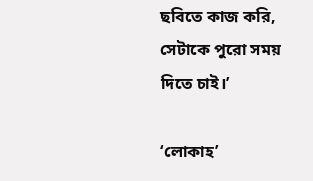ছবিতে কাজ করি, সেটাকে পুরো সময় দিতে চাই।’

‘লোকাহ’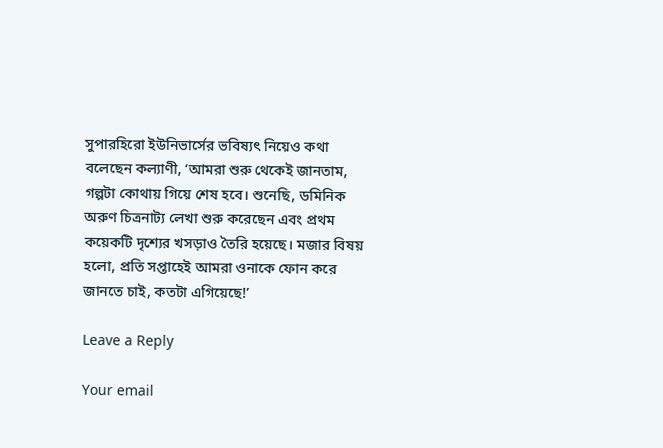সুপারহিরো ইউনিভার্সের ভবিষ্যৎ নিয়েও কথা বলেছেন কল্যাণী, ‘আমরা শুরু থেকেই জানতাম, গল্পটা কোথায় গিয়ে শেষ হবে। শুনেছি, ডমিনিক অরুণ চিত্রনাট্য লেখা শুরু করেছেন এবং প্রথম কয়েকটি দৃশ্যের খসড়াও তৈরি হয়েছে। মজার বিষয় হলো, প্রতি সপ্তাহেই আমরা ওনাকে ফোন করে জানতে চাই, কতটা এগিয়েছে!’

Leave a Reply

Your email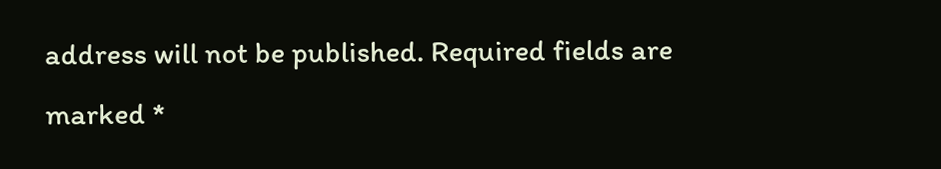address will not be published. Required fields are marked *